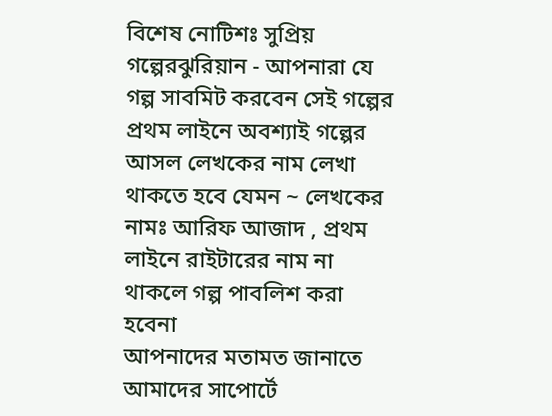বিশেষ নোটিশঃ সুপ্রিয় গল্পেরঝুরিয়ান - আপনারা যে গল্প সাবমিট করবেন সেই গল্পের প্রথম লাইনে অবশ্যাই গল্পের আসল লেখকের নাম লেখা থাকতে হবে যেমন ~ লেখকের নামঃ আরিফ আজাদ , প্রথম লাইনে রাইটারের নাম না থাকলে গল্প পাবলিশ করা হবেনা
আপনাদের মতামত জানাতে আমাদের সাপোর্টে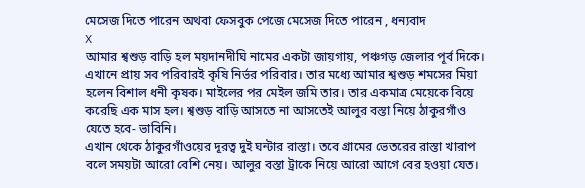মেসেজ দিতে পারেন অথবা ফেসবুক পেজে মেসেজ দিতে পারেন , ধন্যবাদ
X
আমার শ্বশুড় বাড়ি হল ময়দানদীঘি নামের একটা জায়গায়, পঞ্চগড় জেলার পূর্ব দিকে। এখানে প্রায় সব পরিবারই কৃষি নির্ভর পরিবার। তার মধ্যে আমার শ্বশুড় শমসের মিয়া হলেন বিশাল ধনী কৃষক। মাইলের পর মেইল জমি তার। তার একমাত্র মেয়েকে বিয়ে করেছি এক মাস হল। শ্বশুড় বাড়ি আসতে না আসতেই আলুর বস্তা নিয়ে ঠাকুরগাঁও যেতে হবে- ভাবিনি।
এখান থেকে ঠাকুরগাঁওয়ের দূরত্ব দুই ঘন্টার রাস্তা। তবে গ্রামের ভেতরের রাস্তা খারাপ বলে সময়টা আরো বেশি নেয়। আলুর বস্তা ট্রাকে নিয়ে আরো আগে বের হওয়া যেত।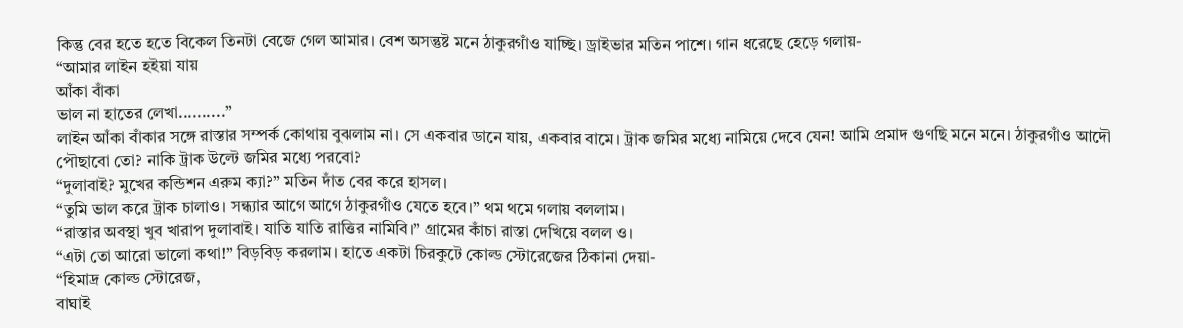কিন্তু বের হতে হতে বিকেল তিনটা বেজে গেল আমার। বেশ অসন্তুষ্ট মনে ঠাকুরগাঁও যাচ্ছি। ড্রাইভার মতিন পাশে। গান ধরেছে হেড়ে গলায়-
“আমার লাইন হইয়া যায়
আঁকা বাঁকা
ভাল না হাতের লেখা..........”
লাইন আঁকা বাঁকার সঙ্গে রাস্তার সম্পর্ক কোথায় বুঝলাম না। সে একবার ডানে যায়, একবার বামে। ট্রাক জমির মধ্যে নামিয়ে দেবে যেন! আমি প্রমাদ গুণছি মনে মনে। ঠাকুরগাঁও আদৌ পৌছাবো তো? নাকি ট্রাক উল্টে জমির মধ্যে পরবো?
“দুলাবাই? মুখের কন্ডিশন এরুম ক্যা?” মতিন দাঁত বের করে হাসল।
“তুমি ভাল করে ট্রাক চালাও। সন্ধ্যার আগে আগে ঠাকুরগাঁও যেতে হবে।” থম থমে গলায় বললাম।
“রাস্তার অবস্থা খুব খারাপ দুলাবাই। যাতি যাতি রাত্তির নামিবি।” গ্রামের কাঁচা রাস্তা দেখিয়ে বলল ও।
“এটা তো আরো ভালো কথা!” বিড়বিড় করলাম। হাতে একটা চিরকুটে কোল্ড স্টোরেজের ঠিকানা দেয়া-
“হিমাদ্র কোল্ড স্টোরেজ,
বাঘাই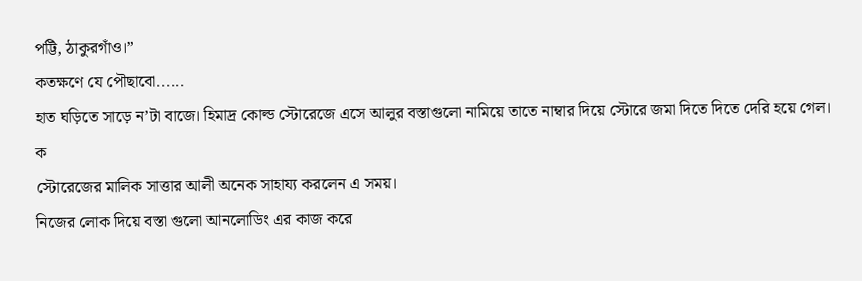পট্টি, ঠাকুরগাঁও।”
কতক্ষণে যে পৌছাবো......
হাত ঘড়িতে সাড়ে ন’টা বাজে। হিমাদ্র কোল্ড স্টোরেজে এসে আলুর বস্তাগুলো নামিয়ে তাতে নাম্বার দিয়ে স্টোরে জমা দিতে দিতে দেরি হয়ে গেল। ক
স্টোরেজের মালিক সাত্তার আলী অনেক সাহায্য করলেন এ সময়।
নিজের লোক দিয়ে বস্তা গুলো আনলোডিং এর কাজ করে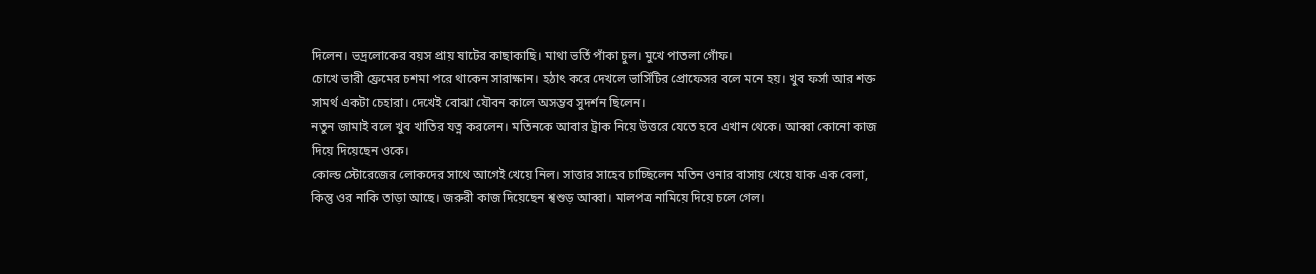দিলেন। ভদ্রলোকের বয়স প্রায় ষাটের কাছাকাছি। মাথা ভর্তি পাঁকা চুল। মুখে পাতলা গোঁফ।
চোখে ভারী ফ্রেমের চশমা পরে থাকেন সারাক্ষান। হঠাৎ করে দেখলে ভার্সিটির প্রোফেসর বলে মনে হয়। খুব ফর্সা আর শক্ত সামর্থ একটা চেহারা। দেখেই বোঝা যৌবন কালে অসম্ভব সুদর্শন ছিলেন।
নতুন জামাই বলে খুব খাতির যত্ন করলেন। মতিনকে আবার ট্রাক নিয়ে উত্তরে যেতে হবে এখান থেকে। আব্বা কোনো কাজ দিয়ে দিয়েছেন ওকে।
কোল্ড স্টোরেজের লোকদের সাথে আগেই খেয়ে নিল। সাত্তার সাহেব চাচ্ছিলেন মতিন ওনার বাসায় খেয়ে যাক এক বেলা,
কিন্তু ওর নাকি তাড়া আছে। জরুরী কাজ দিয়েছেন শ্বশুড় আব্বা। মালপত্র নামিয়ে দিয়ে চলে গেল।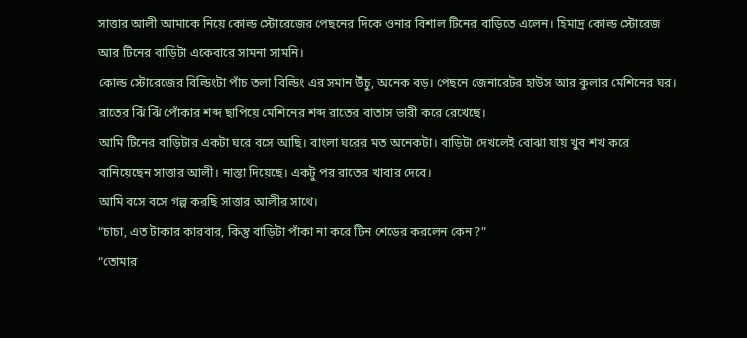সাত্তার আলী আমাকে নিয়ে কোল্ড স্টোরেজের পেছনের দিকে ওনার বিশাল টিনের বাড়িতে এলেন। হিমাদ্র কোল্ড স্টোরেজ আর টিনের বাড়িটা একেবারে সামনা সামনি।
কোল্ড স্টোরেজের বিল্ডিংটা পাঁচ তলা বিল্ডিং এর সমান উঁচু, অনেক বড়। পেছনে জেনারেটর হাউস আর কুলার মেশিনের ঘর।
রাতের ঝিঁ ঝিঁ পোঁকার শব্দ ছাপিয়ে মেশিনের শব্দ রাতের বাতাস ভারী করে রেখেছে।
আমি টিনের বাড়িটার একটা ঘরে বসে আছি। বাংলা ঘরের মত অনেকটা। বাড়িটা দেখলেই বোঝা যায় খুব শখ করে বানিয়েছেন সাত্তার আলী। নাস্তা দিয়েছে। একটু পর রাতের খাবার দেবে।
আমি বসে বসে গল্প করছি সাত্তার আলীর সাথে।
“চাচা, এত টাকার কারবার, কিন্তু বাড়িটা পাঁকা না করে টিন শেডের করলেন কেন?”
“তোমার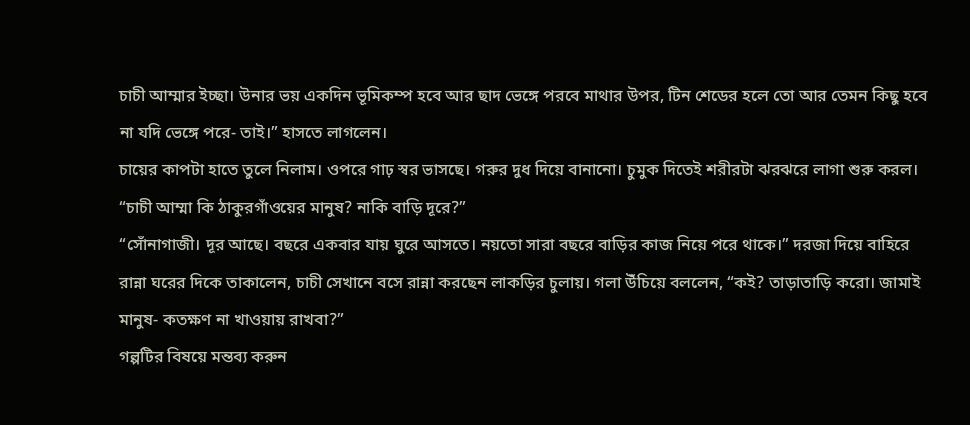চাচী আম্মার ইচ্ছা। উনার ভয় একদিন ভূমিকম্প হবে আর ছাদ ভেঙ্গে পরবে মাথার উপর, টিন শেডের হলে তো আর তেমন কিছু হবে না যদি ভেঙ্গে পরে- তাই।” হাসতে লাগলেন।
চায়ের কাপটা হাতে তুলে নিলাম। ওপরে গাঢ় স্বর ভাসছে। গরুর দুধ দিয়ে বানানো। চুমুক দিতেই শরীরটা ঝরঝরে লাগা শুরু করল।
“চাচী আম্মা কি ঠাকুরগাঁওয়ের মানুষ? নাকি বাড়ি দূরে?”
“সোঁনাগাজী। দূর আছে। বছরে একবার যায় ঘুরে আসতে। নয়তো সারা বছরে বাড়ির কাজ নিয়ে পরে থাকে।” দরজা দিয়ে বাহিরে রান্না ঘরের দিকে তাকালেন, চাচী সেখানে বসে রান্না করছেন লাকড়ির চুলায়। গলা উঁচিয়ে বললেন, “কই? তাড়াতাড়ি করো। জামাই মানুষ- কতক্ষণ না খাওয়ায় রাখবা?”
গল্পটির বিষয়ে মন্তব্য করুন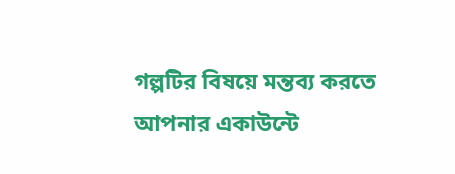গল্পটির বিষয়ে মন্তব্য করতে আপনার একাউন্টে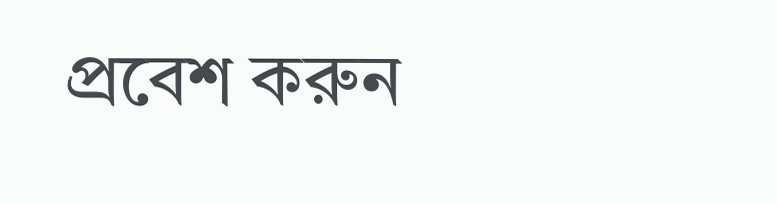প্রবেশ করুন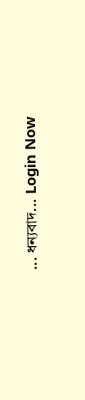... ধন্যবাদ... Login Now